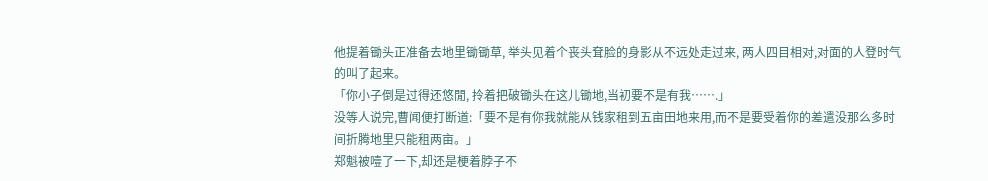他提着锄头正准备去地里锄锄草, 举头见着个丧头耷脸的身影从不远处走过来, 两人四目相对,对面的人登时气的叫了起来。
「你小子倒是过得还悠閒, 拎着把破锄头在这儿锄地,当初要不是有我…….」
没等人说完,曹闻便打断道:「要不是有你我就能从钱家租到五亩田地来用,而不是要受着你的差遣没那么多时间折腾地里只能租两亩。」
郑魁被噎了一下,却还是梗着脖子不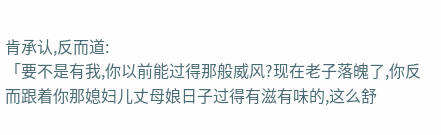肯承认,反而道:
「要不是有我,你以前能过得那般威风?现在老子落魄了,你反而跟着你那媳妇儿丈母娘日子过得有滋有味的,这么舒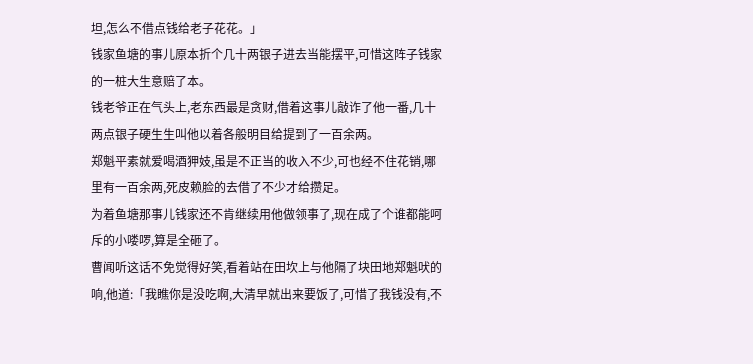坦,怎么不借点钱给老子花花。」
钱家鱼塘的事儿原本折个几十两银子进去当能摆平,可惜这阵子钱家的一桩大生意赔了本。
钱老爷正在气头上,老东西最是贪财,借着这事儿敲诈了他一番,几十两点银子硬生生叫他以着各般明目给提到了一百余两。
郑魁平素就爱喝酒狎妓,虽是不正当的收入不少,可也经不住花销,哪里有一百余两,死皮赖脸的去借了不少才给攒足。
为着鱼塘那事儿钱家还不肯继续用他做领事了,现在成了个谁都能呵斥的小喽啰,算是全砸了。
曹闻听这话不免觉得好笑,看着站在田坎上与他隔了块田地郑魁吠的响,他道:「我瞧你是没吃啊,大清早就出来要饭了,可惜了我钱没有,不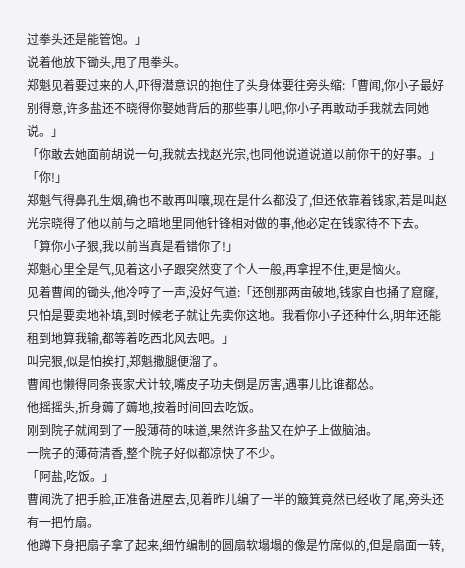过拳头还是能管饱。」
说着他放下锄头,甩了甩拳头。
郑魁见着要过来的人,吓得潜意识的抱住了头身体要往旁头缩:「曹闻,你小子最好别得意,许多盐还不晓得你娶她背后的那些事儿吧,你小子再敢动手我就去同她说。」
「你敢去她面前胡说一句,我就去找赵光宗,也同他说道说道以前你干的好事。」
「你!」
郑魁气得鼻孔生烟,确也不敢再叫嚷,现在是什么都没了,但还依靠着钱家,若是叫赵光宗晓得了他以前与之暗地里同他针锋相对做的事,他必定在钱家待不下去。
「算你小子狠,我以前当真是看错你了!」
郑魁心里全是气,见着这小子跟突然变了个人一般,再拿捏不住,更是恼火。
见着曹闻的锄头,他冷哼了一声,没好气道:「还刨那两亩破地,钱家自也捅了窟窿,只怕是要卖地补填,到时候老子就让先卖你这地。我看你小子还种什么,明年还能租到地算我输,都等着吃西北风去吧。」
叫完狠,似是怕挨打,郑魁撒腿便溜了。
曹闻也懒得同条丧家犬计较,嘴皮子功夫倒是厉害,遇事儿比谁都怂。
他摇摇头,折身薅了薅地,按着时间回去吃饭。
刚到院子就闻到了一股薄荷的味道,果然许多盐又在炉子上做脑油。
一院子的薄荷清香,整个院子好似都凉快了不少。
「阿盐,吃饭。」
曹闻洗了把手脸,正准备进屋去,见着昨儿编了一半的簸箕竟然已经收了尾,旁头还有一把竹扇。
他蹲下身把扇子拿了起来,细竹编制的圆扇软塌塌的像是竹席似的,但是扇面一转,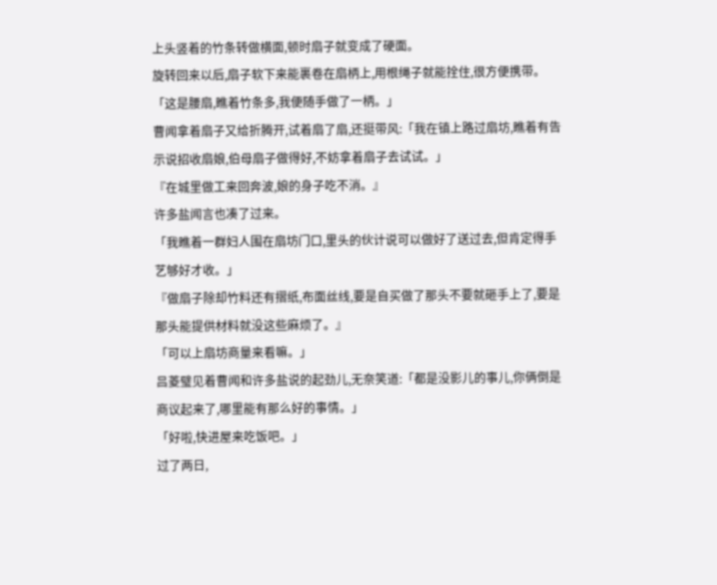上头竖着的竹条转做横面,顿时扇子就变成了硬面。
旋转回来以后,扇子软下来能裹卷在扇柄上,用根绳子就能拴住,很方便携带。
「这是腰扇,瞧着竹条多,我便随手做了一柄。」
曹闻拿着扇子又给折腾开,试着扇了扇,还挺带风:「我在镇上路过扇坊,瞧着有告示说招收扇娘,伯母扇子做得好,不妨拿着扇子去试试。」
『在城里做工来回奔波,娘的身子吃不消。』
许多盐闻言也凑了过来。
「我瞧着一群妇人围在扇坊门口,里头的伙计说可以做好了送过去,但肯定得手艺够好才收。」
『做扇子除却竹料还有摺纸,布面丝线,要是自买做了那头不要就砸手上了,要是那头能提供材料就没这些麻烦了。』
「可以上扇坊商量来看嘛。」
吕菱璧见着曹闻和许多盐说的起劲儿,无奈笑道:「都是没影儿的事儿,你俩倒是商议起来了,哪里能有那么好的事情。」
「好啦,快进屋来吃饭吧。」
过了两日,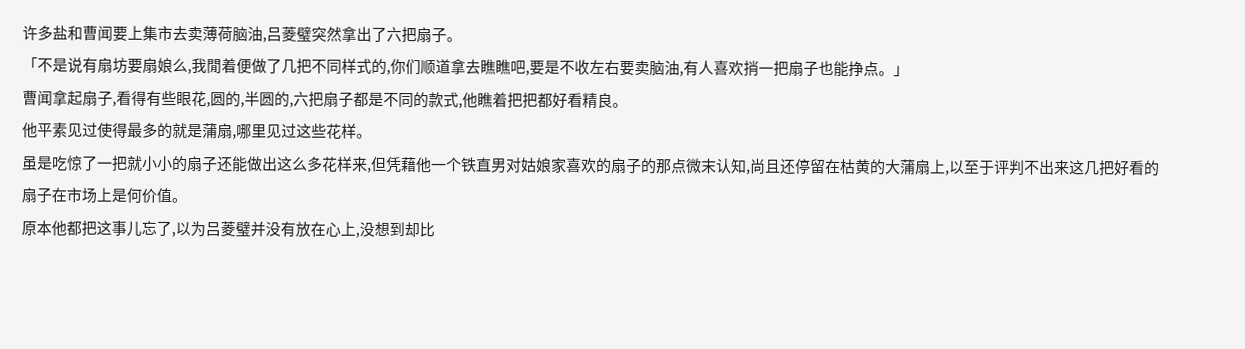许多盐和曹闻要上集市去卖薄荷脑油,吕菱璧突然拿出了六把扇子。
「不是说有扇坊要扇娘么,我閒着便做了几把不同样式的,你们顺道拿去瞧瞧吧,要是不收左右要卖脑油,有人喜欢捎一把扇子也能挣点。」
曹闻拿起扇子,看得有些眼花,圆的,半圆的,六把扇子都是不同的款式,他瞧着把把都好看精良。
他平素见过使得最多的就是蒲扇,哪里见过这些花样。
虽是吃惊了一把就小小的扇子还能做出这么多花样来,但凭藉他一个铁直男对姑娘家喜欢的扇子的那点微末认知,尚且还停留在枯黄的大蒲扇上,以至于评判不出来这几把好看的扇子在市场上是何价值。
原本他都把这事儿忘了,以为吕菱璧并没有放在心上,没想到却比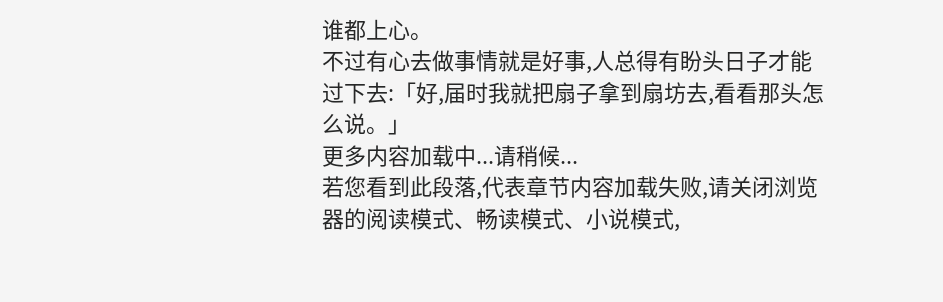谁都上心。
不过有心去做事情就是好事,人总得有盼头日子才能过下去:「好,届时我就把扇子拿到扇坊去,看看那头怎么说。」
更多内容加载中...请稍候...
若您看到此段落,代表章节内容加载失败,请关闭浏览器的阅读模式、畅读模式、小说模式,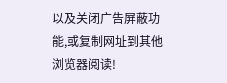以及关闭广告屏蔽功能,或复制网址到其他浏览器阅读!